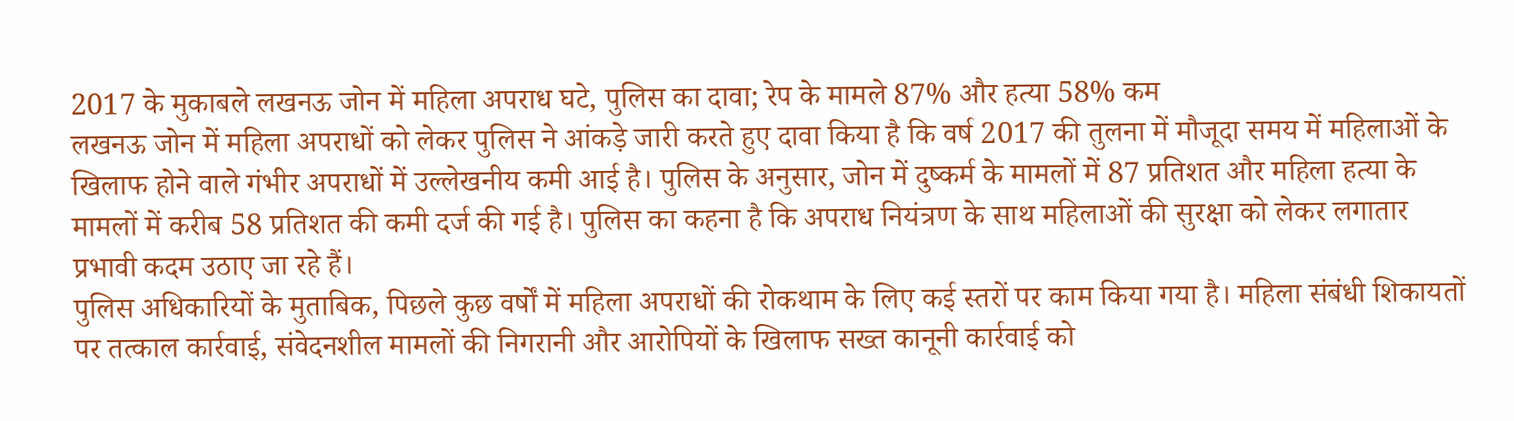2017 के मुकाबले लखनऊ जोन में महिला अपराध घटे, पुलिस का दावा; रेप के मामले 87% और हत्या 58% कम
लखनऊ जोन में महिला अपराधों को लेकर पुलिस ने आंकड़े जारी करते हुए दावा किया है कि वर्ष 2017 की तुलना में मौजूदा समय में महिलाओं के खिलाफ होने वाले गंभीर अपराधों में उल्लेखनीय कमी आई है। पुलिस के अनुसार, जोन में दुष्कर्म के मामलों में 87 प्रतिशत और महिला हत्या के मामलों में करीब 58 प्रतिशत की कमी दर्ज की गई है। पुलिस का कहना है कि अपराध नियंत्रण के साथ महिलाओं की सुरक्षा को लेकर लगातार प्रभावी कदम उठाए जा रहे हैं।
पुलिस अधिकारियों के मुताबिक, पिछले कुछ वर्षों में महिला अपराधों की रोकथाम के लिए कई स्तरों पर काम किया गया है। महिला संबंधी शिकायतों पर तत्काल कार्रवाई, संवेदनशील मामलों की निगरानी और आरोपियों के खिलाफ सख्त कानूनी कार्रवाई को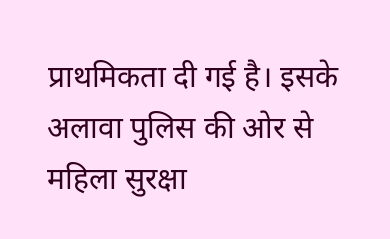प्राथमिकता दी गई है। इसके अलावा पुलिस की ओर से महिला सुरक्षा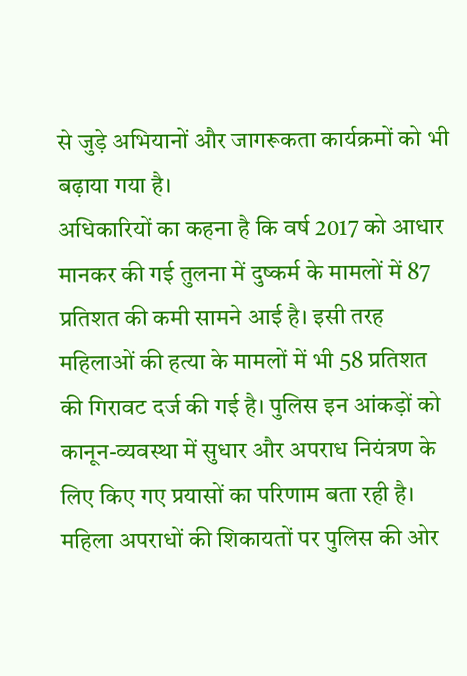से जुड़े अभियानों और जागरूकता कार्यक्रमों को भी बढ़ाया गया है।
अधिकारियों का कहना है कि वर्ष 2017 को आधार मानकर की गई तुलना में दुष्कर्म के मामलों में 87 प्रतिशत की कमी सामने आई है। इसी तरह महिलाओं की हत्या के मामलों में भी 58 प्रतिशत की गिरावट दर्ज की गई है। पुलिस इन आंकड़ों को कानून-व्यवस्था में सुधार और अपराध नियंत्रण के लिए किए गए प्रयासों का परिणाम बता रही है।
महिला अपराधों की शिकायतों पर पुलिस की ओर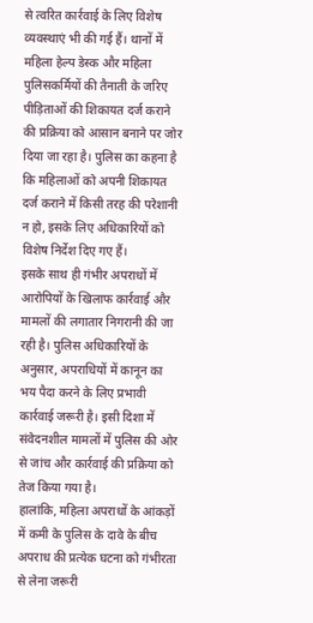से त्वरित कार्रवाई के लिए विशेष व्यवस्थाएं भी की गई हैं। थानों में महिला हेल्प डेस्क और महिला पुलिसकर्मियों की तैनाती के जरिए पीड़िताओं की शिकायत दर्ज कराने की प्रक्रिया को आसान बनाने पर जोर दिया जा रहा है। पुलिस का कहना है कि महिलाओं को अपनी शिकायत दर्ज कराने में किसी तरह की परेशानी न हो, इसके लिए अधिकारियों को विशेष निर्देश दिए गए हैं।
इसके साथ ही गंभीर अपराधों में आरोपियों के खिलाफ कार्रवाई और मामलों की लगातार निगरानी की जा रही है। पुलिस अधिकारियों के अनुसार, अपराधियों में कानून का भय पैदा करने के लिए प्रभावी कार्रवाई जरूरी है। इसी दिशा में संवेदनशील मामलों में पुलिस की ओर से जांच और कार्रवाई की प्रक्रिया को तेज किया गया है।
हालांकि, महिला अपराधों के आंकड़ों में कमी के पुलिस के दावे के बीच अपराध की प्रत्येक घटना को गंभीरता से लेना जरूरी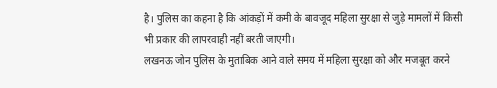है। पुलिस का कहना है कि आंकड़ों में कमी के बावजूद महिला सुरक्षा से जुड़े मामलों में किसी भी प्रकार की लापरवाही नहीं बरती जाएगी।
लखनऊ जोन पुलिस के मुताबिक आने वाले समय में महिला सुरक्षा को और मजबूत करने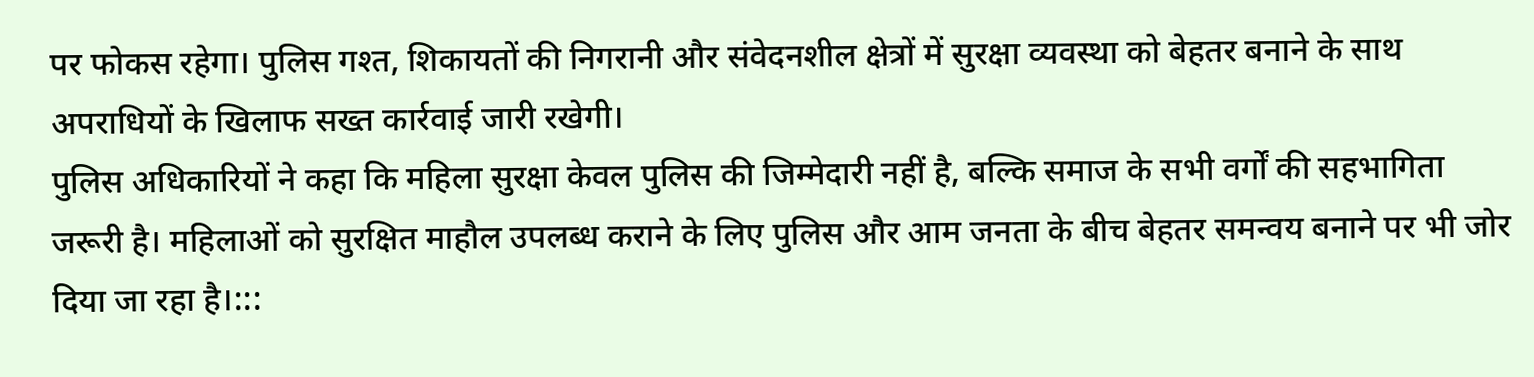पर फोकस रहेगा। पुलिस गश्त, शिकायतों की निगरानी और संवेदनशील क्षेत्रों में सुरक्षा व्यवस्था को बेहतर बनाने के साथ अपराधियों के खिलाफ सख्त कार्रवाई जारी रखेगी।
पुलिस अधिकारियों ने कहा कि महिला सुरक्षा केवल पुलिस की जिम्मेदारी नहीं है, बल्कि समाज के सभी वर्गों की सहभागिता जरूरी है। महिलाओं को सुरक्षित माहौल उपलब्ध कराने के लिए पुलिस और आम जनता के बीच बेहतर समन्वय बनाने पर भी जोर दिया जा रहा है।:::